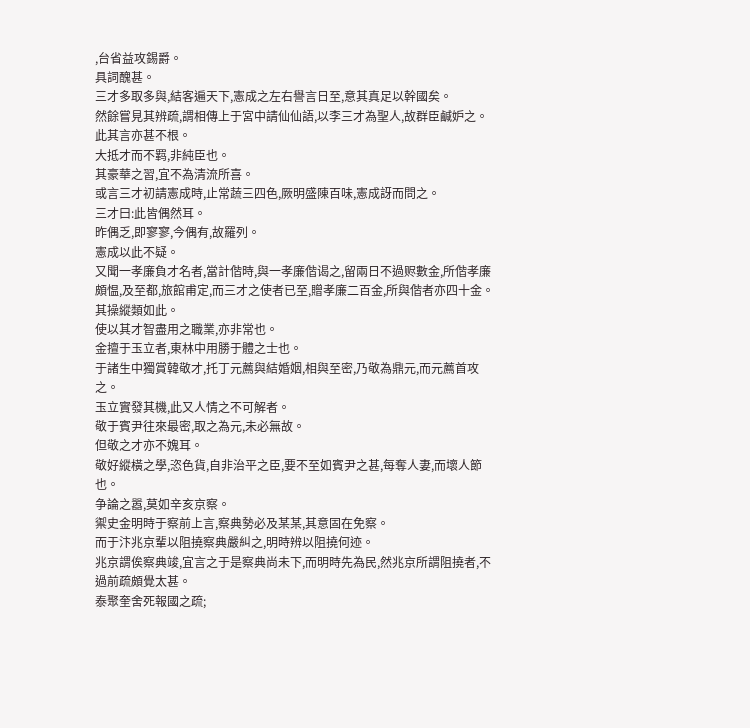,台省益攻錫爵。
具詞醜甚。
三才多取多與,結客遍天下,憲成之左右譽言日至,意其真足以幹國矣。
然餘嘗見其辨疏,謂相傳上于宮中請仙仙語,以李三才為聖人,故群臣鹹妒之。
此其言亦甚不根。
大抵才而不羁,非純臣也。
其豪華之習,宜不為清流所喜。
或言三才初請憲成時,止常蔬三四色,厥明盛陳百味,憲成訝而問之。
三才曰:此皆偶然耳。
昨偶乏,即寥寥,今偶有,故羅列。
憲成以此不疑。
又聞一孝廉負才名者,當計偕時,與一孝廉偕谒之,留兩日不過赆數金,所偕孝廉頗愠,及至都,旅館甫定,而三才之使者已至,贈孝廉二百金,所與偕者亦四十金。
其操縱類如此。
使以其才智盡用之職業,亦非常也。
金擅于玉立者,東林中用勝于體之士也。
于諸生中獨賞韓敬才,托丁元薦與結婚姻,相與至密,乃敬為鼎元,而元薦首攻之。
玉立實發其機,此又人情之不可解者。
敬于賓尹往來最密,取之為元,未必無故。
但敬之才亦不媿耳。
敬好縱橫之學,恣色貨,自非治平之臣,要不至如賓尹之甚,每奪人妻,而壞人節也。
争論之嚣,莫如辛亥京察。
禦史金明時于察前上言,察典勢必及某某,其意固在免察。
而于汴兆京輩以阻撓察典嚴糾之,明時辨以阻撓何迹。
兆京謂俟察典竣,宜言之于是察典尚未下,而明時先為民,然兆京所謂阻撓者,不過前疏頗覺太甚。
泰聚奎舍死報國之疏;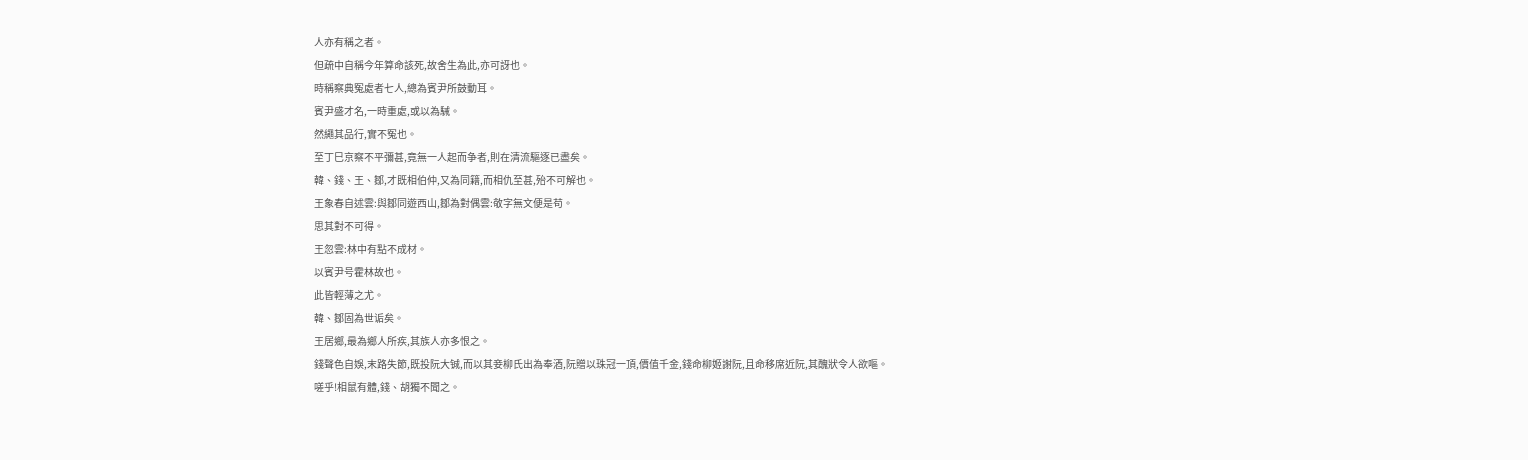人亦有稱之者。
但疏中自稱今年算命該死,故舍生為此,亦可訝也。
時稱察典冤處者七人,總為賓尹所鼓動耳。
賓尹盛才名,一時重處,或以為駴。
然繩其品行,實不冤也。
至丁巳京察不平彌甚,竟無一人起而争者,則在清流驅逐已盡矣。
韓、錢、王、鄒,才既相伯仲,又為同籍,而相仇至甚,殆不可解也。
王象春自述雲:與鄒同遊西山,鄒為對偶雲:敬字無文便是苟。
思其對不可得。
王忽雲:林中有點不成材。
以賓尹号霍林故也。
此皆輕薄之尤。
韓、鄒固為世诟矣。
王居鄉,最為鄉人所疾,其族人亦多恨之。
錢聲色自娛,末路失節,既投阮大铖,而以其妾柳氏出為奉酒,阮贈以珠冠一頂,價值千金,錢命柳姬謝阮,且命移席近阮,其醜狀令人欲嘔。
嗟乎!相鼠有體,錢、胡獨不聞之。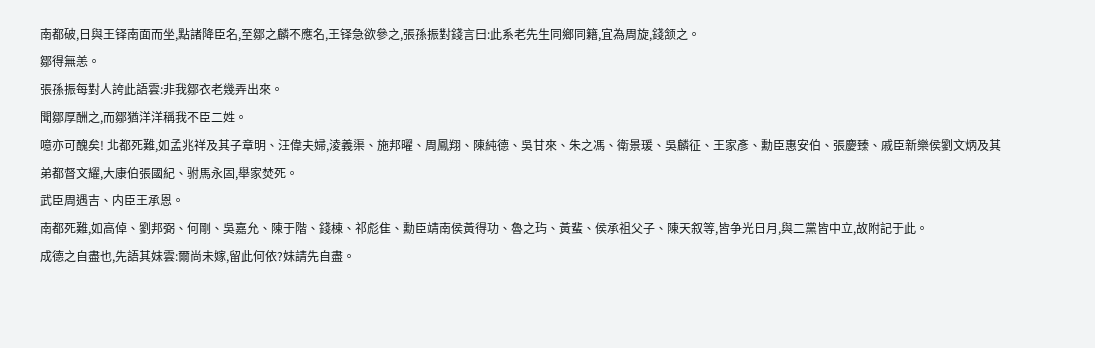南都破,日與王铎南面而坐,點諸降臣名,至鄒之麟不應名,王铎急欲參之,張孫振對錢言曰:此系老先生同鄉同籍,宜為周旋,錢颔之。
鄒得無恙。
張孫振每對人誇此語雲:非我鄒衣老幾弄出來。
聞鄒厚酬之,而鄒猶洋洋稱我不臣二姓。
噫亦可醜矣! 北都死難,如孟兆祥及其子章明、汪偉夫婦,淩義渠、施邦曜、周鳳翔、陳純德、吳甘來、朱之馮、衛景瑗、吳麟征、王家彥、勳臣惠安伯、張慶臻、戚臣新樂侯劉文炳及其弟都督文耀,大康伯張國紀、驸馬永固,舉家焚死。
武臣周遇吉、内臣王承恩。
南都死難,如高倬、劉邦弼、何剛、吳嘉允、陳于階、錢棟、祁彪隹、勳臣靖南侯黃得功、魯之玙、黃蜚、侯承祖父子、陳天叙等,皆争光日月,與二黨皆中立,故附記于此。
成德之自盡也,先語其妹雲:爾尚未嫁,留此何依?妹請先自盡。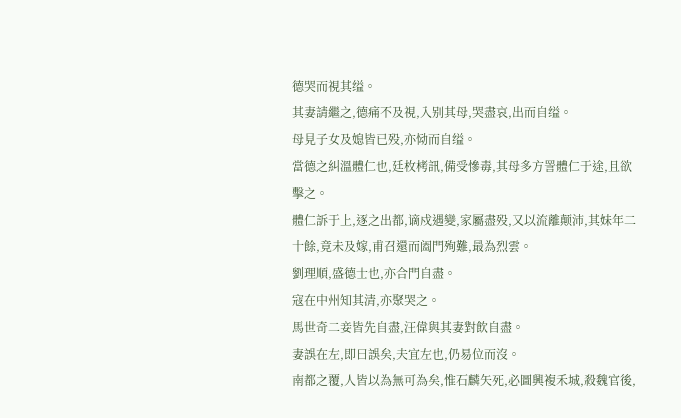德哭而視其缢。
其妻請繼之,德痛不及視,入别其母,哭盡哀,出而自缢。
母見子女及媳皆已殁,亦恸而自缢。
當德之糾溫體仁也,廷枚栲訊,備受慘毒,其母多方詈體仁于途,且欲擊之。
體仁訴于上,逐之出都,谪戍遇變,家屬盡殁,又以流離颠沛,其妹年二十餘,竟未及嫁,甫召還而阖門殉難,最為烈雲。
劉理順,盛德士也,亦合門自盡。
寇在中州知其清,亦聚哭之。
馬世奇二妾皆先自盡,汪偉與其妻對飲自盡。
妻誤在左,即曰誤矣,夫宜左也,仍易位而沒。
南都之覆,人皆以為無可為矣,惟石麟矢死,必圖興複禾城,殺魏官後,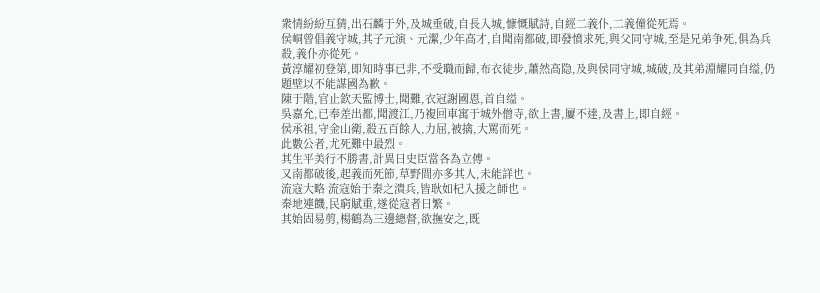衆情紛紛互猜,出石麟于外,及城垂破,自長入城,慷慨賦詩,自經二義仆,二義僮從死焉。
侯峒曾倡義守城,其子元演、元潔,少年高才,自聞南都破,即發憤求死,與父同守城,至是兄弟争死,俱為兵殺,義仆亦從死。
黃淳耀初登第,即知時事已非,不受職而歸,布衣徒步,蕭然高隐,及與侯同守城,城破,及其弟淵耀同自缢,仍題壁以不能謀國為歉。
陳于階,官止欽天監博士,聞難,衣冠謝國恩,首自缢。
吳嘉允,已奉差出都,聞渡江,乃複回車寓于城外僧寺,欲上書,屢不達,及書上,即自經。
侯承祖,守金山衛,殺五百餘人,力屈,被擒,大罵而死。
此數公者,尤死難中最烈。
其生平美行不勝書,計異日史臣當各為立傳。
又南都破後,起義而死節,草野間亦多其人,未能詳也。
流寇大略 流寇始于秦之潰兵,皆耿如杞入援之師也。
秦地連饑,民窮賦重,遂從寇者日繁。
其始固易剪,楊鶴為三邊總督,欲撫安之,既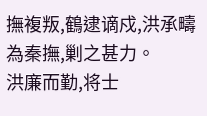撫複叛,鶴逮谪戍,洪承疇為秦撫,剿之甚力。
洪廉而勤,将士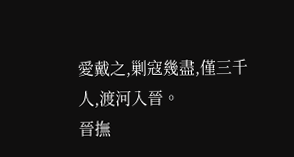愛戴之,剿寇幾盡,僅三千人,渡河入晉。
晉撫